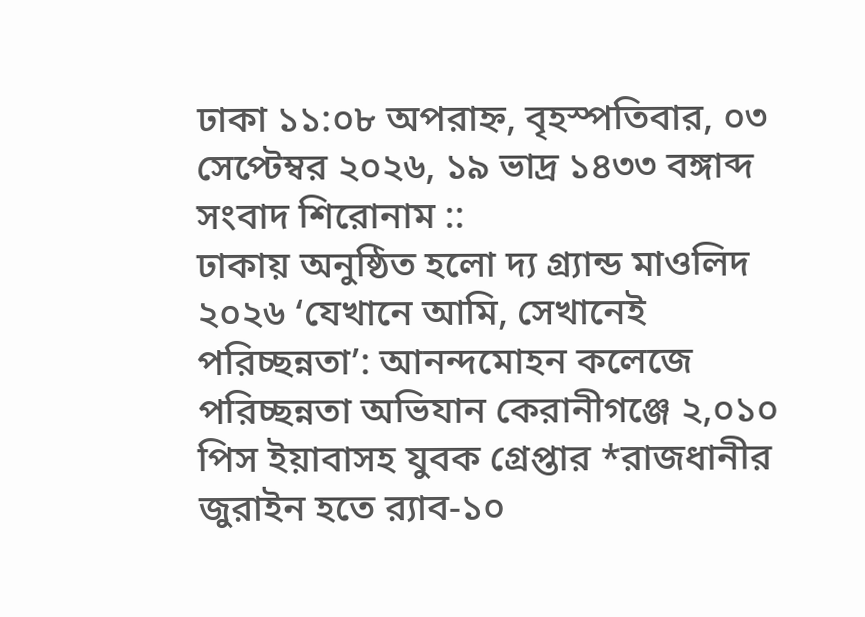ঢাকা ১১:০৮ অপরাহ্ন, বৃহস্পতিবার, ০৩ সেপ্টেম্বর ২০২৬, ১৯ ভাদ্র ১৪৩৩ বঙ্গাব্দ
সংবাদ শিরোনাম ::
ঢাকায় অনুষ্ঠিত হলো দ্য গ্র্যান্ড মাওলিদ ২০২৬ ‘যেখানে আমি, সেখানেই পরিচ্ছন্নতা’: আনন্দমোহন কলেজে পরিচ্ছন্নতা অভিযান কেরানীগঞ্জে ২,০১০ পিস ইয়াবাসহ যুবক গ্রেপ্তার *রাজধানীর জুরাইন হতে র‌্যাব-১০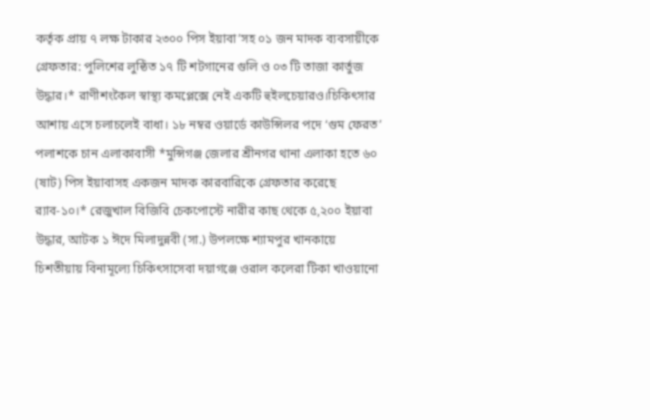কর্তৃক প্রায় ৭ লক্ষ টাকার ২৩০০ পিস ইয়াবা’সহ ০১ জন মাদক ব্যবসায়ীকে গ্রেফতার: পুলিশের লুন্ঠিত ১৭ টি শটগানের গুলি ও ০৩ টি তাজা কার্তুজ উদ্ধার।* রাণীশংকৈল স্বাস্থ্য কমপ্লেক্সে নেই একটি হুইলচেয়ারও।চিকিৎসার আশায় এসে চলাচলেই বাধা। ১৮ নম্বর ওয়ার্ডে কাউন্সিলর পদে ‘গুম ফেরত’ পলাশকে চান এলাকাবাসী *মুন্সিগঞ্জ জেলার শ্রীনগর থানা এলাকা হতে ৬০ (ষাট) পিস ইয়াবাসহ একজন মাদক কারবারিকে গ্রেফতার করেছে র‌্যাব-১০।* রেজুখাল বিজিবি চেকপোস্টে নারীর কাছ থেকে ৫,২০০ ইয়াবা উদ্ধার, আটক ১ ঈদে মিলাদুন্নবী (সা.) উপলক্ষে শ্যামপুর খানকায়ে চিশতীয়ায় বিনামূল্যে চিকিৎসাসেবা দয়াগঞ্জে ওরাল কলেরা টিকা খাওয়ানো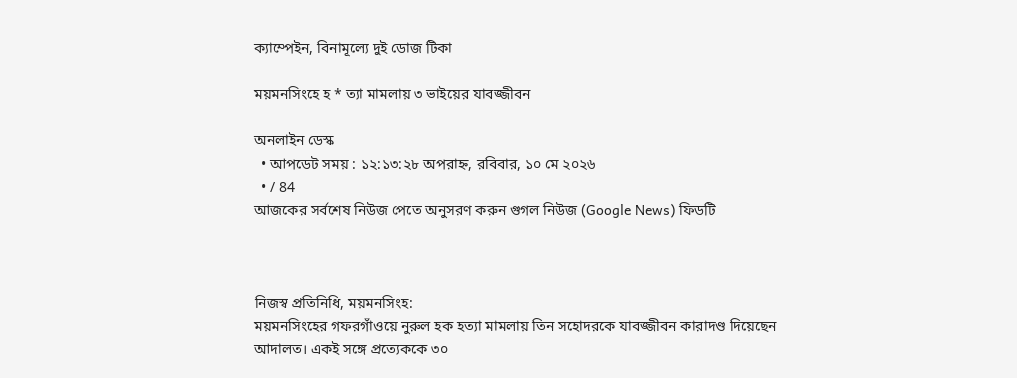ক্যাম্পেইন, বিনামূল্যে দুই ডোজ টিকা

ময়মনসিংহে হ * ত্যা মামলায় ৩ ভাইয়ের যাবজ্জীবন

অনলাইন ডেস্ক
  • আপডেট সময় : ১২:১৩:২৮ অপরাহ্ন, রবিবার, ১০ মে ২০২৬
  • / 84
আজকের সর্বশেষ নিউজ পেতে অনুসরণ করুন গুগল নিউজ (Google News) ফিডটি



নিজস্ব প্রতিনিধি, ময়মনসিংহ:
ময়মনসিংহের গফরগাঁওয়ে নুরুল হক হত্যা মামলায় তিন সহোদরকে যাবজ্জীবন কারাদণ্ড দিয়েছেন আদালত। একই সঙ্গে প্রত্যেককে ৩০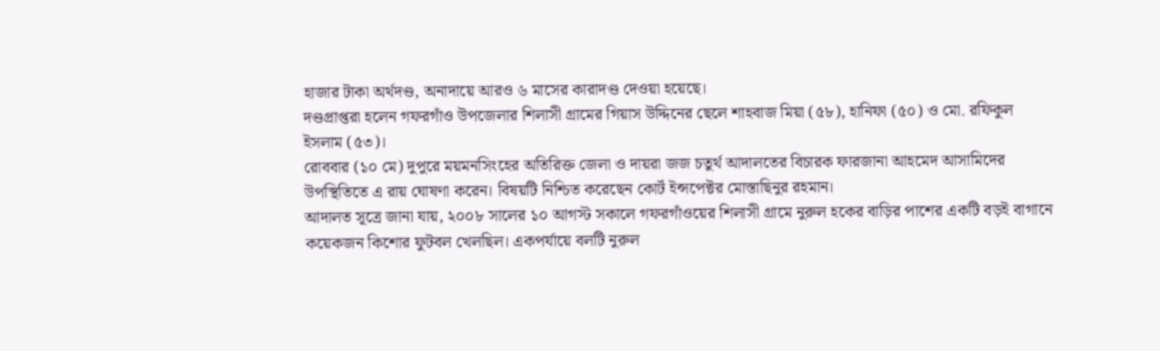হাজার টাকা অর্থদণ্ড, অনাদায়ে আরও ৬ মাসের কারাদণ্ড দেওয়া হয়েছে।
দণ্ডপ্রাপ্তরা হলেন গফরগাঁও উপজেলার শিলাসী গ্রামের গিয়াস উদ্দিনের ছেলে শাহবাজ মিয়া (৫৮), হানিফা (৫০) ও মো. রফিকুল ইসলাম (৫৩)।
রোববার (১০ মে) দুপুরে ময়মনসিংহের অতিরিক্ত জেলা ও দায়রা জজ চতুর্থ আদালতের বিচারক ফারজানা আহমেদ আসামিদের উপস্থিতিতে এ রায় ঘোষণা করেন। বিষয়টি নিশ্চিত করেছেন কোর্ট ইন্সপেক্টর মোস্তাছিনুর রহমান।
আদালত সূত্রে জানা যায়, ২০০৮ সালের ১০ আগস্ট সকালে গফরগাঁওয়ের শিলাসী গ্রামে নুরুল হকের বাড়ির পাশের একটি বড়ই বাগানে কয়েকজন কিশোর ফুটবল খেলছিল। একপর্যায়ে বলটি নুরুল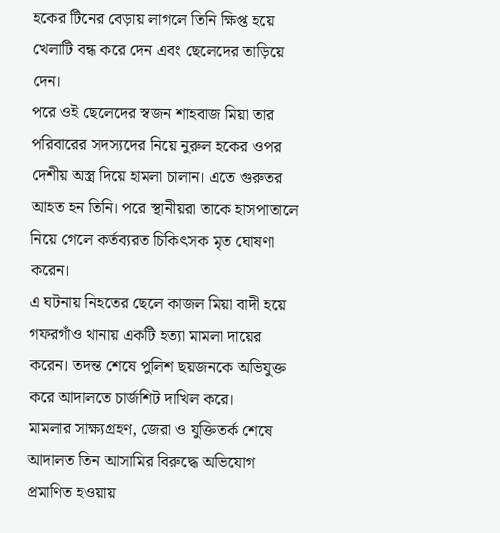হকের টিনের বেড়ায় লাগলে তিনি ক্ষিপ্ত হয়ে খেলাটি বন্ধ করে দেন এবং ছেলেদের তাড়িয়ে দেন।
পরে ওই ছেলেদের স্বজন শাহবাজ মিয়া তার পরিবারের সদস্যদের নিয়ে নুরুল হকের ওপর দেশীয় অস্ত্র দিয়ে হামলা চালান। এতে গুরুতর আহত হন তিনি। পরে স্থানীয়রা তাকে হাসপাতালে নিয়ে গেলে কর্তব্যরত চিকিৎসক মৃত ঘোষণা করেন।
এ ঘটনায় নিহতের ছেলে কাজল মিয়া বাদী হয়ে গফরগাঁও থানায় একটি হত্যা মামলা দায়ের করেন। তদন্ত শেষে পুলিশ ছয়জনকে অভিযুক্ত করে আদালতে চার্জশিট দাখিল করে।
মামলার সাক্ষ্যগ্রহণ, জেরা ও যুক্তিতর্ক শেষে আদালত তিন আসামির বিরুদ্ধে অভিযোগ প্রমাণিত হওয়ায়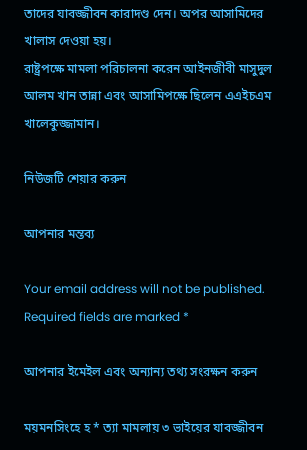তাদের যাবজ্জীবন কারাদণ্ড দেন। অপর আসামিদের খালাস দেওয়া হয়।
রাষ্ট্রপক্ষে মামলা পরিচালনা করেন আইনজীবী মাসুদুল আলম খান তান্না এবং আসামিপক্ষে ছিলেন এএইচএম খালেকুজ্জামান।

নিউজটি শেয়ার করুন

আপনার মন্তব্য

Your email address will not be published. Required fields are marked *

আপনার ইমেইল এবং অন্যান্য তথ্য সংরক্ষন করুন

ময়মনসিংহে হ * ত্যা মামলায় ৩ ভাইয়ের যাবজ্জীবন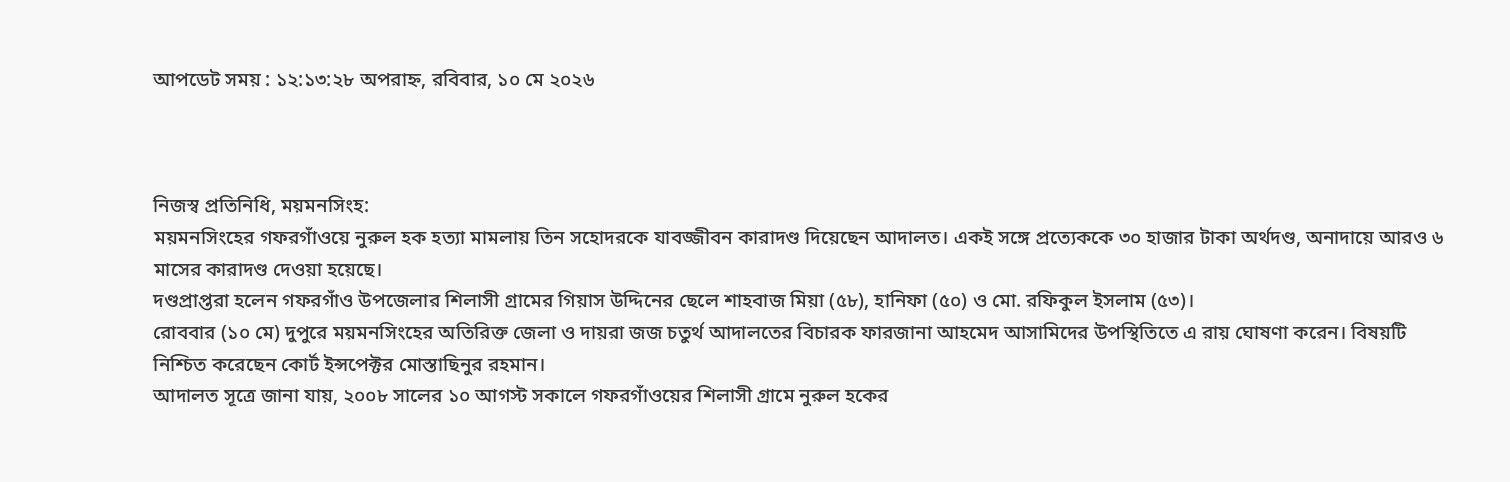আপডেট সময় : ১২:১৩:২৮ অপরাহ্ন, রবিবার, ১০ মে ২০২৬



নিজস্ব প্রতিনিধি, ময়মনসিংহ:
ময়মনসিংহের গফরগাঁওয়ে নুরুল হক হত্যা মামলায় তিন সহোদরকে যাবজ্জীবন কারাদণ্ড দিয়েছেন আদালত। একই সঙ্গে প্রত্যেককে ৩০ হাজার টাকা অর্থদণ্ড, অনাদায়ে আরও ৬ মাসের কারাদণ্ড দেওয়া হয়েছে।
দণ্ডপ্রাপ্তরা হলেন গফরগাঁও উপজেলার শিলাসী গ্রামের গিয়াস উদ্দিনের ছেলে শাহবাজ মিয়া (৫৮), হানিফা (৫০) ও মো. রফিকুল ইসলাম (৫৩)।
রোববার (১০ মে) দুপুরে ময়মনসিংহের অতিরিক্ত জেলা ও দায়রা জজ চতুর্থ আদালতের বিচারক ফারজানা আহমেদ আসামিদের উপস্থিতিতে এ রায় ঘোষণা করেন। বিষয়টি নিশ্চিত করেছেন কোর্ট ইন্সপেক্টর মোস্তাছিনুর রহমান।
আদালত সূত্রে জানা যায়, ২০০৮ সালের ১০ আগস্ট সকালে গফরগাঁওয়ের শিলাসী গ্রামে নুরুল হকের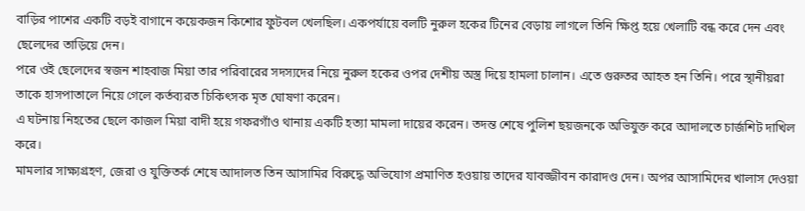বাড়ির পাশের একটি বড়ই বাগানে কয়েকজন কিশোর ফুটবল খেলছিল। একপর্যায়ে বলটি নুরুল হকের টিনের বেড়ায় লাগলে তিনি ক্ষিপ্ত হয়ে খেলাটি বন্ধ করে দেন এবং ছেলেদের তাড়িয়ে দেন।
পরে ওই ছেলেদের স্বজন শাহবাজ মিয়া তার পরিবারের সদস্যদের নিয়ে নুরুল হকের ওপর দেশীয় অস্ত্র দিয়ে হামলা চালান। এতে গুরুতর আহত হন তিনি। পরে স্থানীয়রা তাকে হাসপাতালে নিয়ে গেলে কর্তব্যরত চিকিৎসক মৃত ঘোষণা করেন।
এ ঘটনায় নিহতের ছেলে কাজল মিয়া বাদী হয়ে গফরগাঁও থানায় একটি হত্যা মামলা দায়ের করেন। তদন্ত শেষে পুলিশ ছয়জনকে অভিযুক্ত করে আদালতে চার্জশিট দাখিল করে।
মামলার সাক্ষ্যগ্রহণ, জেরা ও যুক্তিতর্ক শেষে আদালত তিন আসামির বিরুদ্ধে অভিযোগ প্রমাণিত হওয়ায় তাদের যাবজ্জীবন কারাদণ্ড দেন। অপর আসামিদের খালাস দেওয়া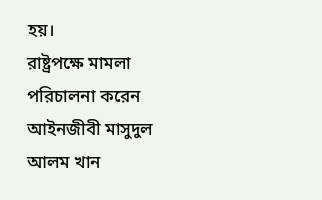হয়।
রাষ্ট্রপক্ষে মামলা পরিচালনা করেন আইনজীবী মাসুদুল আলম খান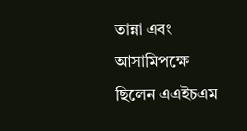তান্না এবং আসামিপক্ষে ছিলেন এএইচএম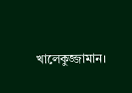খালেকুজ্জামান।